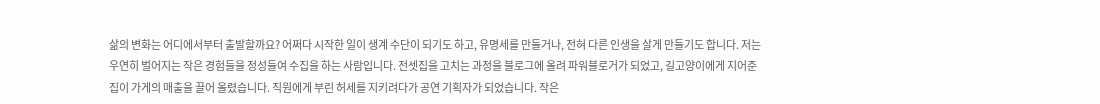삶의 변화는 어디에서부터 출발할까요? 어쩌다 시작한 일이 생계 수단이 되기도 하고, 유명세를 만들거나, 전혀 다른 인생을 살게 만들기도 합니다. 저는 우연히 벌어지는 작은 경험들을 정성들여 수집을 하는 사람입니다. 전셋집을 고치는 과정을 블로그에 올려 파워블로거가 되었고, 길고양이에게 지어준 집이 가게의 매출을 끌어 올렸습니다. 직원에게 부린 허세를 지키려다가 공연 기획자가 되었습니다. 작은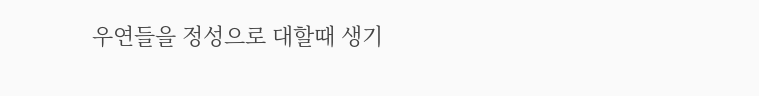우연들을 정성으로 대할때 생기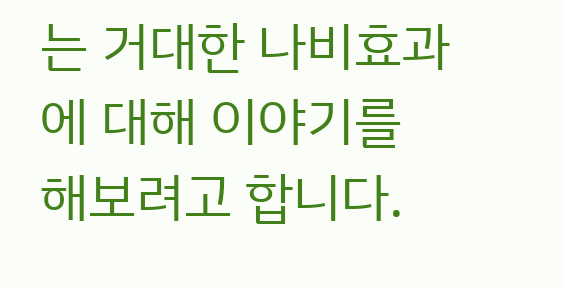는 거대한 나비효과에 대해 이야기를 해보려고 합니다.